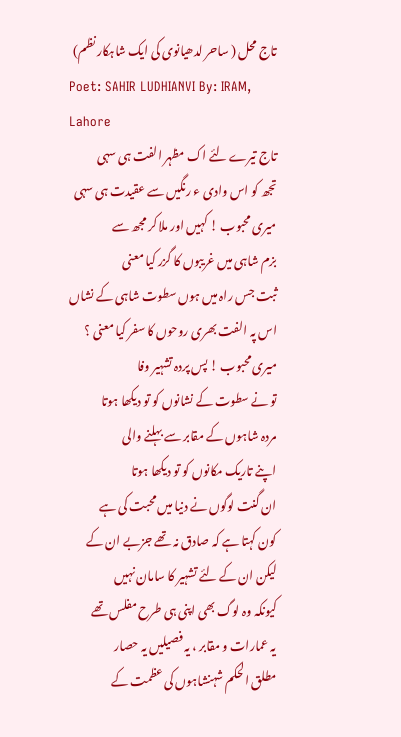تاج محل ( ساحر لدھیانوی کی ایک شاہکار نظم)
Poet: SAHIR LUDHIANVI By: IRAM, Lahore
تاج تیرے لئے اک مظہر الفت ہی سہی
تجھ کو اس وادی ء رنگیں سے عقیدت ہی سہی
میری محبوب ! کہیں اور ملا کر مجھ سے
بزم شاہی میں غریبوں کا گزر کیا معنی
ثبت جس راہ میں ہوں سطوت شاہی کے نشاں
اس پہ الفت بھری روحوں کا سفر کیا معنی ؟
میری محبوب ! پس پردہ تشہیر وفا
تو نے سطوت کے نشانوں کو تو دیکھا ہوتا
مردہ شاہوں کے مقابر سے بہلنے والی
اپنے تاریک مکانوں کو تو دیکھا ہوتا
ان گنت لوگوں نے دنیا میں محبت کی ہے
کون کہتا ہے کہ صادق نہ تھے جزبے ان کے
لیکن ان کے لئے تشہیر کا سامان نہیں
کیونکہ وہ لوگ بھی اپنی ہی طرح مفلس تھے
یہ عمارات و مقابر ، یہ فصیلیں یہ حصار
مطلق الحکم شہنشاہوں کی عظمت کے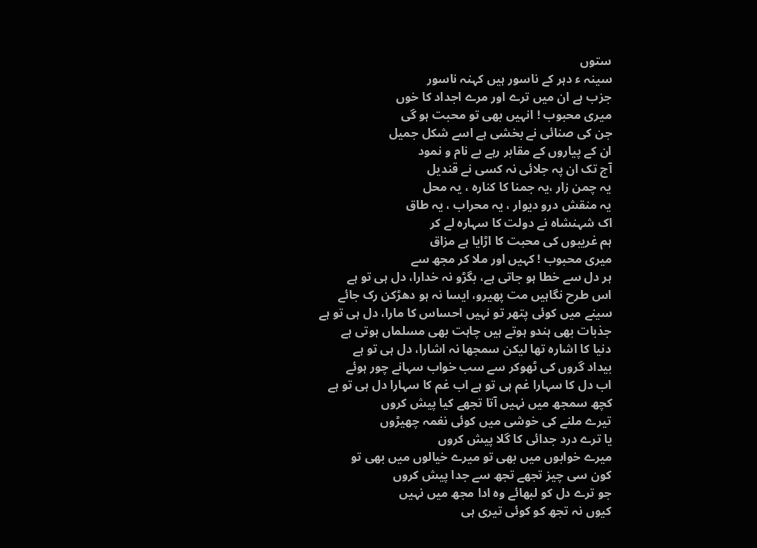ستوں
سینہ ء دہر کے ناسور ہیں کہنہ ناسور
جزب ہے ان میں ترے اور مرے اجداد کا خوں
میری محبوب ! انہیں بھی تو محبت ہو گی
جن کی صنائی نے بخشی ہے اسے شکل جمیل
ان کے پیاروں کے مقابر رہے بے نام و نمود
آج تک ان پہ جلائی نہ کسی نے قندیل
یہ چمن زار ،یہ جمنا کا کنارہ ، یہ محل
یہ منقش درو دیوار ، یہ محراب ، یہ طاق
اک شہنشاہ نے دولت کا سہارہ لے کر
ہم غریبوں کی محبت کا اڑایا ہے مزاق
میری محبوب ! کہیں اور ملا کر مجھ سے
ہر دل سے خطا ہو جاتی ہے، بگڑو نہ خدارا، دل ہی تو ہے
اس طرح نگاہیں مت پھیرو، ایسا نہ ہو دھڑکن رک جائے
سینے میں کوئی پتھر تو نہیں احساس کا مارا، دل ہی تو ہے
جذبات بھی ہندو ہوتے ہیں چاہت بھی مسلماں ہوتی ہے
دنیا کا اشارہ تھا لیکن سمجھا نہ اشارا، دل ہی تو ہے
بیداد گروں کی ٹھوکر سے سب خواب سہانے چور ہوئے
اب دل کا سہارا غم ہی تو ہے اب غم کا سہارا دل ہی تو ہے
کچھ سمجھ میں نہیں آتا تجھے کیا پیش کروں
تیرے ملنے کی خوشی میں کوئی نغمہ چھیڑوں
یا ترے درد جدائی کا گلا پیش کروں
میرے خوابوں میں بھی تو میرے خیالوں میں بھی تو
کون سی چیز تجھے تجھ سے جدا پیش کروں
جو ترے دل کو لبھائے وہ ادا مجھ میں نہیں
کیوں نہ تجھ کو کوئی تیری ہی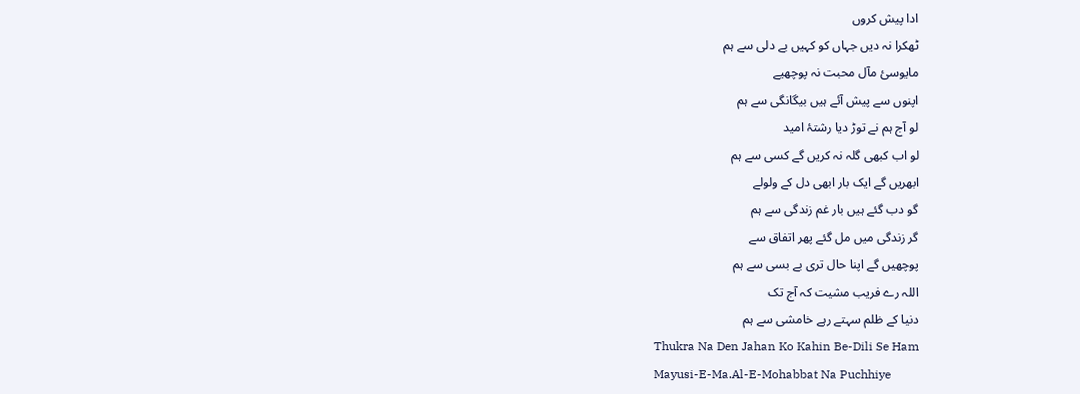ادا پیش کروں
ٹھکرا نہ دیں جہاں کو کہیں بے دلی سے ہم
مایوسئ مآل محبت نہ پوچھیے
اپنوں سے پیش آئے ہیں بیگانگی سے ہم
لو آج ہم نے توڑ دیا رشتۂ امید
لو اب کبھی گلہ نہ کریں گے کسی سے ہم
ابھریں گے ایک بار ابھی دل کے ولولے
گو دب گئے ہیں بار غم زندگی سے ہم
گر زندگی میں مل گئے پھر اتفاق سے
پوچھیں گے اپنا حال تری بے بسی سے ہم
اللہ رے فریب مشیت کہ آج تک
دنیا کے ظلم سہتے رہے خامشی سے ہم
Thukra Na Den Jahan Ko Kahin Be-Dili Se Ham
Mayusi-E-Ma.Al-E-Mohabbat Na Puchhiye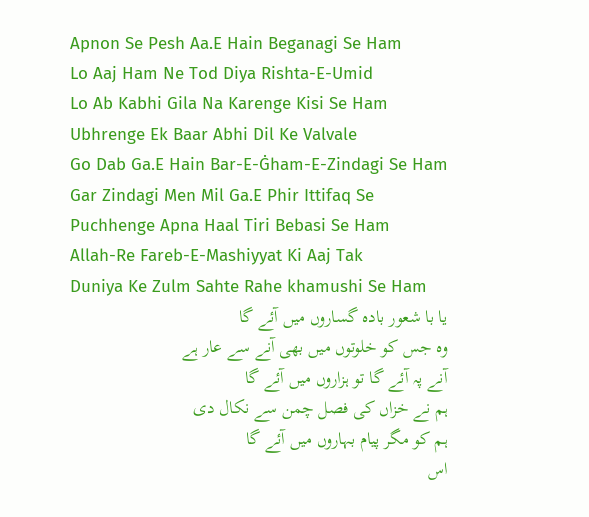Apnon Se Pesh Aa.E Hain Beganagi Se Ham
Lo Aaj Ham Ne Tod Diya Rishta-E-Umid
Lo Ab Kabhi Gila Na Karenge Kisi Se Ham
Ubhrenge Ek Baar Abhi Dil Ke Valvale
Go Dab Ga.E Hain Bar-E-Ġham-E-Zindagi Se Ham
Gar Zindagi Men Mil Ga.E Phir Ittifaq Se
Puchhenge Apna Haal Tiri Bebasi Se Ham
Allah-Re Fareb-E-Mashiyyat Ki Aaj Tak
Duniya Ke Zulm Sahte Rahe khamushi Se Ham
یا با شعور بادہ گساروں میں آئے گا
وہ جس کو خلوتوں میں بھی آنے سے عار ہے
آنے پہ آئے گا تو ہزاروں میں آئے گا
ہم نے خزاں کی فصل چمن سے نکال دی
ہم کو مگر پیام بہاروں میں آئے گا
اس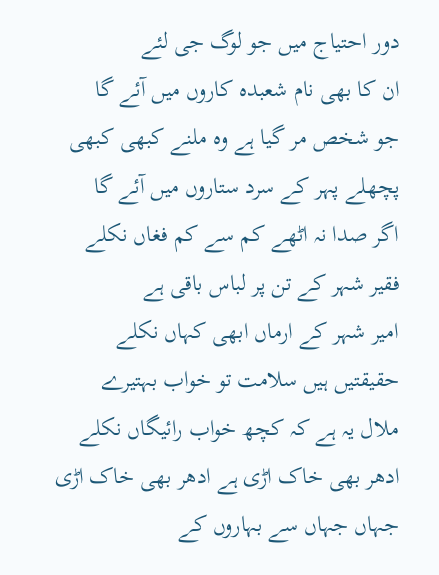دور احتیاج میں جو لوگ جی لئے
ان کا بھی نام شعبدہ کاروں میں آئے گا
جو شخص مر گیا ہے وہ ملنے کبھی کبھی
پچھلے پہر کے سرد ستاروں میں آئے گا
اگر صدا نہ اٹھے کم سے کم فغاں نکلے
فقیر شہر کے تن پر لباس باقی ہے
امیر شہر کے ارماں ابھی کہاں نکلے
حقیقتیں ہیں سلامت تو خواب بہتیرے
ملال یہ ہے کہ کچھ خواب رائیگاں نکلے
ادھر بھی خاک اڑی ہے ادھر بھی خاک اڑی
جہاں جہاں سے بہاروں کے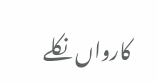کارواں نکلے